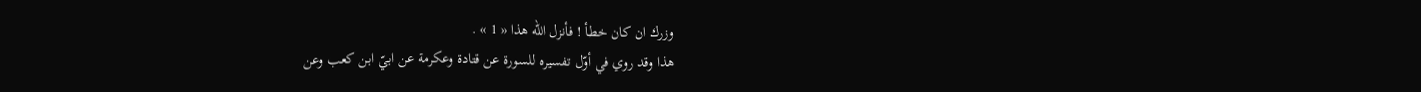وزرك ان كان خطأ ! فأنزل اللّه هذا « 1 » .
هذا وقد روي في أوّل تفسيره للسورة عن قتادة وعكرمة عن ابيّ ابن كعب وعن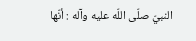النبيّ صلّى اللّه عليه وآله : أنّها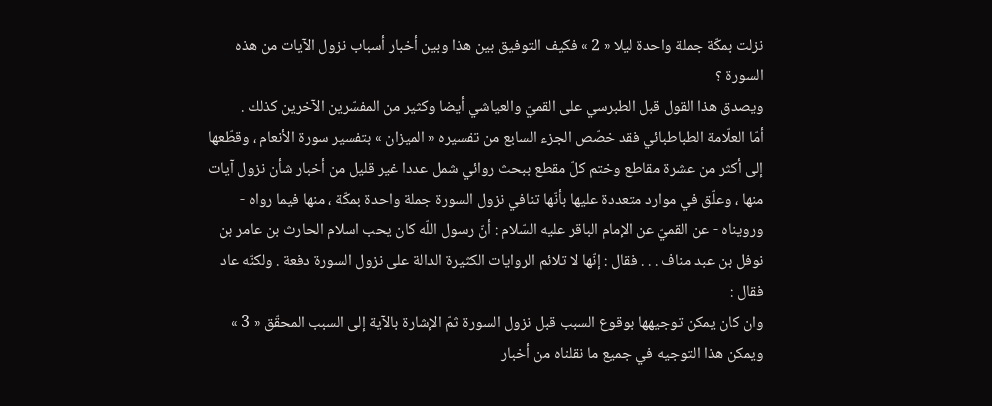نزلت بمكّة جملة واحدة ليلا « 2 » فكيف التوفيق بين هذا وبين أخبار أسباب نزول الآيات من هذه السورة ؟
ويصدق هذا القول قبل الطبرسي على القميّ والعياشي أيضا وكثير من المفسّرين الآخرين كذلك .
أمّا العلّامة الطباطبائي فقد خصّص الجزء السابع من تفسيره « الميزان » بتفسير سورة الأنعام ، وقطّعها إلى أكثر من عشرة مقاطع وختم كلّ مقطع ببحث روائي شمل عددا غير قليل من أخبار شأن نزول آيات منها ، وعلّق في موارد متعددة عليها بأنّها تنافي نزول السورة جملة واحدة بمكّة ، منها فيما رواه - ورويناه - عن القميّ عن الإمام الباقر عليه السّلام : أنّ رسول اللّه كان يحب اسلام الحارث بن عامر بن نوفل بن عبد مناف . . . فقال : إنّها لا تلائم الروايات الكثيرة الدالة على نزول السورة دفعة . ولكنّه عاد فقال :
وان كان يمكن توجيهها بوقوع السبب قبل نزول السورة ثمّ الإشارة بالآية إلى السبب المحقّق « 3 » ويمكن هذا التوجيه في جميع ما نقلناه من أخبار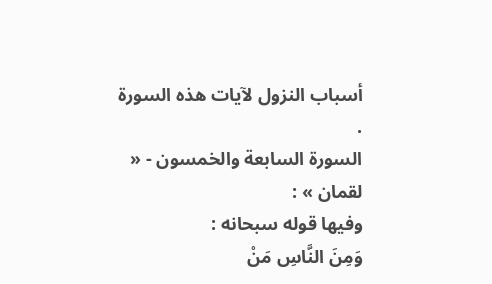أسباب النزول لآيات هذه السورة .
السورة السابعة والخمسون - « لقمان » :
وفيها قوله سبحانه :
وَمِنَ النَّاسِ مَنْ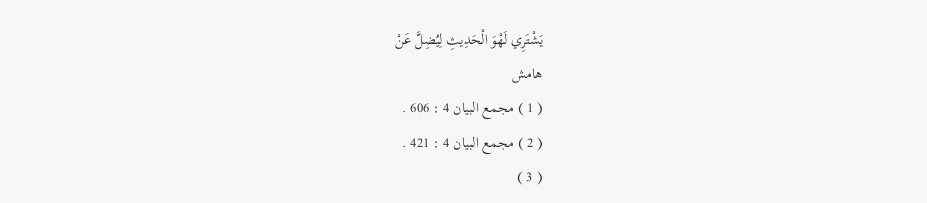يَشْتَرِي لَهْوَ الْحَدِيثِ لِيُضِلَّ عَنْ
هامش
( 1 ) مجمع البيان 4 : 606 .
( 2 ) مجمع البيان 4 : 421 .
( 3 )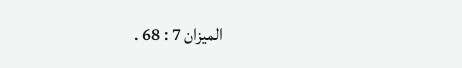الميزان 7 : 68 .